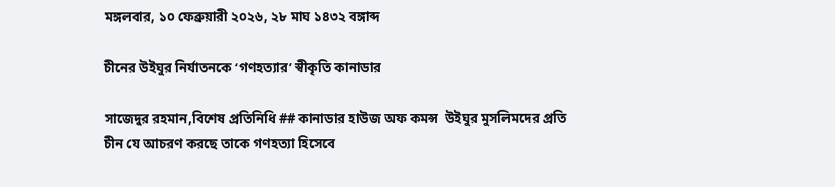মঙ্গলবার, ১০ ফেব্রুয়ারী ২০২৬, ২৮ মাঘ ১৪৩২ বঙ্গাব্দ

চীনের উইঘুর নির্যাতনকে ‘গণহত্যার’ স্বীকৃতি কানাডার

সাজেদুর রহমান,বিশেষ প্রতিনিধি ## কানাডার হাউজ অফ কমন্স  উইঘুর মুসলিমদের প্রতি চীন যে আচরণ করছে তাকে গণহত্যা হিসেবে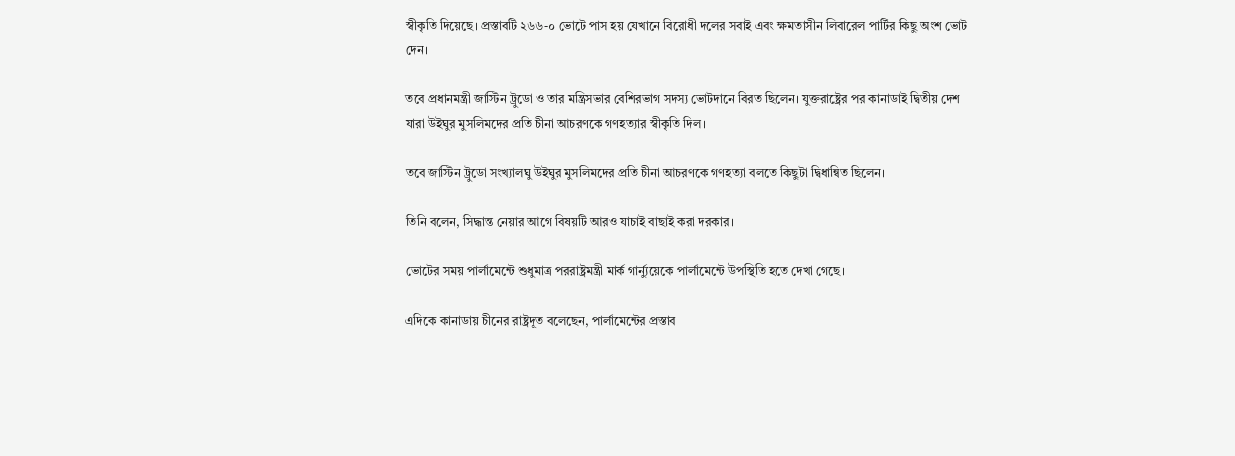স্বীকৃতি দিয়েছে। প্রস্তাবটি ২৬৬-০ ভোটে পাস হয় যেখানে বিরোধী দলের সবাই এবং ক্ষমতাসীন লিবারেল পার্টির কিছু অংশ ভোট দেন।

তবে প্রধানমন্ত্রী জাস্টিন ট্রুডো ও তার মন্ত্রিসভার বেশিরভাগ সদস্য ভোটদানে বিরত ছিলেন। যুক্তরাষ্ট্রের পর কানাডাই দ্বিতীয় দেশ যারা উইঘুর মুসলিমদের প্রতি চীনা আচরণকে গণহত্যার স্বীকৃতি দিল।

তবে জাস্টিন ট্রুডো সংখ্যালঘু উইঘুর মুসলিমদের প্রতি চীনা আচরণকে গণহত্যা বলতে কিছুটা দ্বিধান্বিত ছিলেন।

তিনি বলেন, সিদ্ধান্ত নেয়ার আগে বিষয়টি আরও যাচাই বাছাই করা দরকার।

ভোটের সময় পার্লামেন্টে শুধুমাত্র পররাষ্ট্রমন্ত্রী মার্ক গার্ন্যুয়েকে পার্লামেন্টে উপস্থিতি হতে দেখা গেছে।

এদিকে কানাডায় চীনের রাষ্ট্রদূত বলেছেন, পার্লামেন্টের প্রস্তাব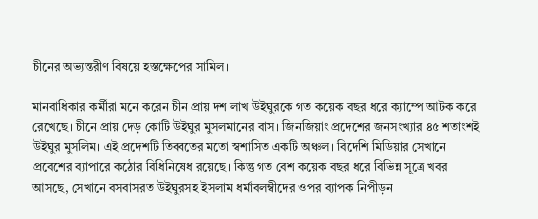চীনের অভ্যন্তরীণ বিষয়ে হস্তক্ষেপের সামিল।

মানবাধিকার কর্মীরা মনে করেন চীন প্রায় দশ লাখ উইঘুরকে গত কয়েক বছর ধরে ক্যাম্পে আটক করে রেখেছে। চীনে প্রায় দেড় কোটি উইঘুর মুসলমানের বাস। জিনজিয়াং প্রদেশের জনসংখ্যার ৪৫ শতাংশই উইঘুর মুসলিম। এই প্রদেশটি তিব্বতের মতো স্বশাসিত একটি অঞ্চল। বিদেশি মিডিয়ার সেখানে প্রবেশের ব্যাপারে কঠোর বিধিনিষেধ রয়েছে। কিন্তু গত বেশ কয়েক বছর ধরে বিভিন্ন সূত্রে খবর আসছে, সেখানে বসবাসরত উইঘুরসহ ইসলাম ধর্মাবলম্বীদের ওপর ব্যাপক নিপীড়ন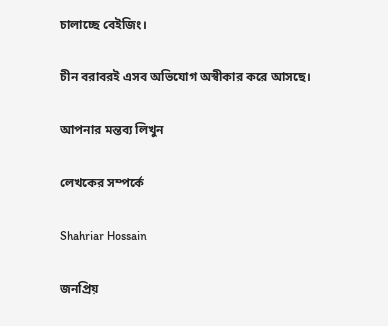চালাচ্ছে বেইজিং।

চীন বরাবরই এসব অভিযোগ অস্বীকার করে আসছে।

আপনার মন্তব্য লিখুন

লেখকের সম্পর্কে

Shahriar Hossain

জনপ্রিয়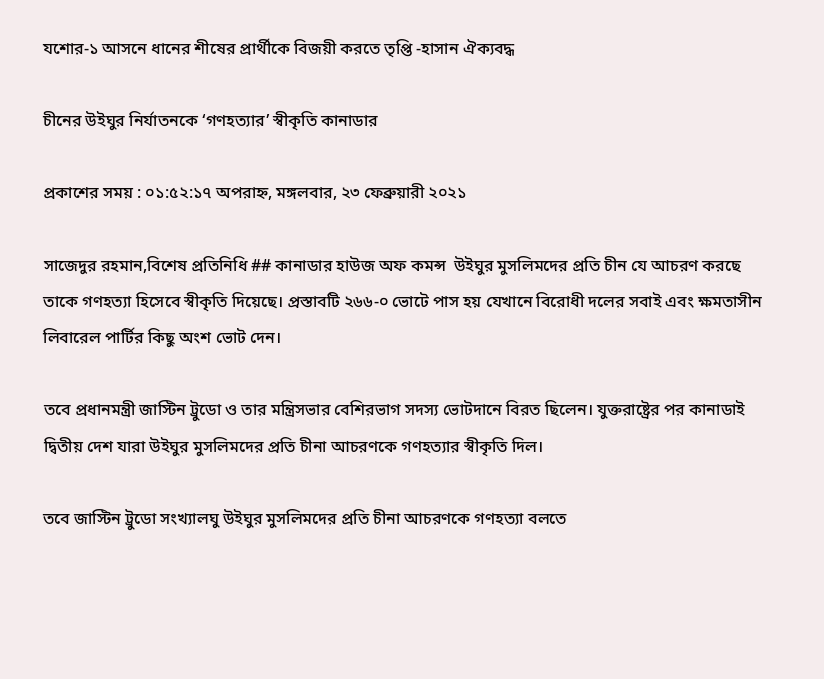যশোর-১ আসনে ধানের শীষের প্রার্থীকে বিজয়ী করতে তৃপ্তি -হাসান ঐক্যবদ্ধ

চীনের উইঘুর নির্যাতনকে ‘গণহত্যার’ স্বীকৃতি কানাডার

প্রকাশের সময় : ০১:৫২:১৭ অপরাহ্ন, মঙ্গলবার, ২৩ ফেব্রুয়ারী ২০২১

সাজেদুর রহমান,বিশেষ প্রতিনিধি ## কানাডার হাউজ অফ কমন্স  উইঘুর মুসলিমদের প্রতি চীন যে আচরণ করছে তাকে গণহত্যা হিসেবে স্বীকৃতি দিয়েছে। প্রস্তাবটি ২৬৬-০ ভোটে পাস হয় যেখানে বিরোধী দলের সবাই এবং ক্ষমতাসীন লিবারেল পার্টির কিছু অংশ ভোট দেন।

তবে প্রধানমন্ত্রী জাস্টিন ট্রুডো ও তার মন্ত্রিসভার বেশিরভাগ সদস্য ভোটদানে বিরত ছিলেন। যুক্তরাষ্ট্রের পর কানাডাই দ্বিতীয় দেশ যারা উইঘুর মুসলিমদের প্রতি চীনা আচরণকে গণহত্যার স্বীকৃতি দিল।

তবে জাস্টিন ট্রুডো সংখ্যালঘু উইঘুর মুসলিমদের প্রতি চীনা আচরণকে গণহত্যা বলতে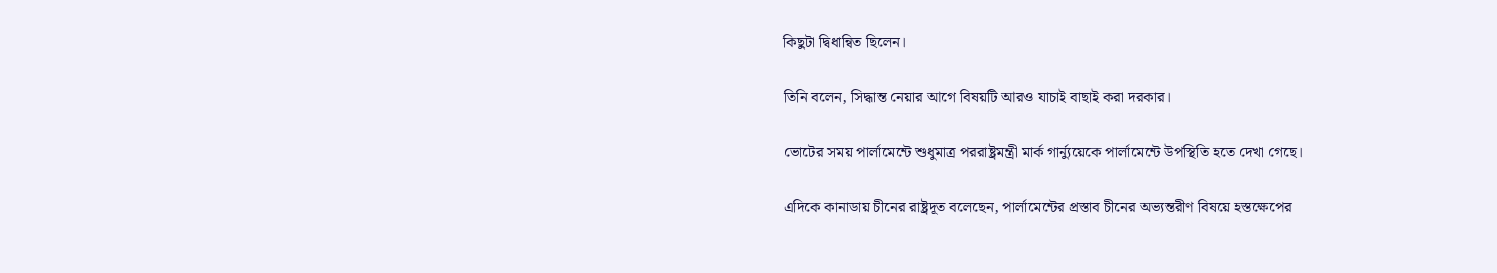কিছুটা দ্বিধান্বিত ছিলেন।

তিনি বলেন, সিদ্ধান্ত নেয়ার আগে বিষয়টি আরও যাচাই বাছাই করা দরকার।

ভোটের সময় পার্লামেন্টে শুধুমাত্র পররাষ্ট্রমন্ত্রী মার্ক গার্ন্যুয়েকে পার্লামেন্টে উপস্থিতি হতে দেখা গেছে।

এদিকে কানাডায় চীনের রাষ্ট্রদূত বলেছেন, পার্লামেন্টের প্রস্তাব চীনের অভ্যন্তরীণ বিষয়ে হস্তক্ষেপের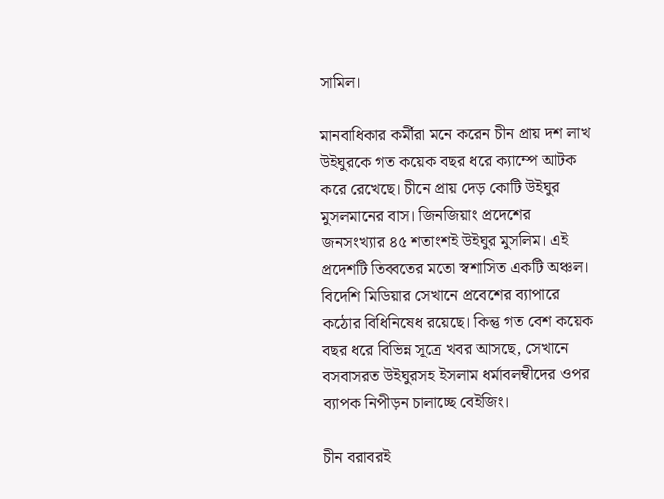সামিল।

মানবাধিকার কর্মীরা মনে করেন চীন প্রায় দশ লাখ উইঘুরকে গত কয়েক বছর ধরে ক্যাম্পে আটক করে রেখেছে। চীনে প্রায় দেড় কোটি উইঘুর মুসলমানের বাস। জিনজিয়াং প্রদেশের জনসংখ্যার ৪৫ শতাংশই উইঘুর মুসলিম। এই প্রদেশটি তিব্বতের মতো স্বশাসিত একটি অঞ্চল। বিদেশি মিডিয়ার সেখানে প্রবেশের ব্যাপারে কঠোর বিধিনিষেধ রয়েছে। কিন্তু গত বেশ কয়েক বছর ধরে বিভিন্ন সূত্রে খবর আসছে, সেখানে বসবাসরত উইঘুরসহ ইসলাম ধর্মাবলম্বীদের ওপর ব্যাপক নিপীড়ন চালাচ্ছে বেইজিং।

চীন বরাবরই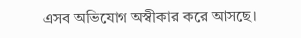এসব অভিযোগ অস্বীকার করে আসছে।